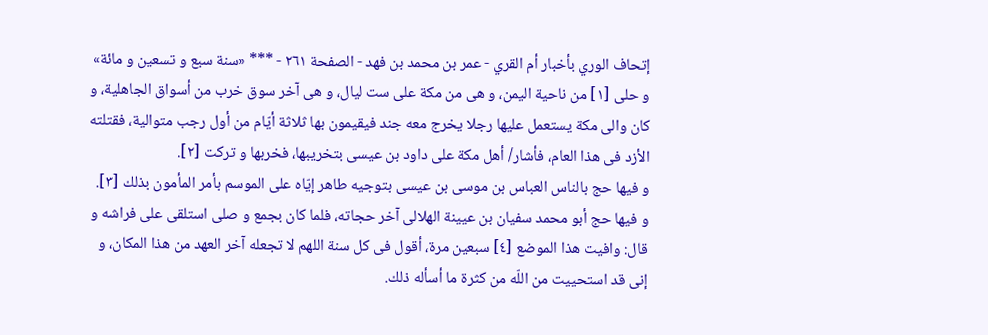إتحاف الوري بأخبار أم القري - عمر بن محمد بن فهد - الصفحة ٢٦١ - *** «سنة سبع و تسعين و مائة»
و حلى [١] من ناحية اليمن، و هى من مكة على ست ليال، و هى آخر سوق خرب من أسواق الجاهلية، و كان والى مكة يستعمل عليها رجلا يخرج معه جند فيقيمون بها ثلاثة أيّام من أول رجب متوالية، فقتلته الأزد فى هذا العام، فأشار/ أهل مكة على داود بن عيسى بتخريبها، فخربها و تركت [٢].
و فيها حج بالناس العباس بن موسى بن عيسى بتوجيه طاهر إيّاه على الموسم بأمر المأمون بذلك [٣].
و فيها حج أبو محمد سفيان بن عيينة الهلالى آخر حجاته، فلما كان بجمع و صلى استلقى على فراشه و قال: وافيت هذا الموضع [٤] سبعين مرة، أقول فى كل سنة اللهم لا تجعله آخر العهد من هذا المكان، و إنى قد استحييت من اللّه من كثرة ما أسأله ذلك.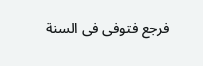فرجع فتوفى فى السنة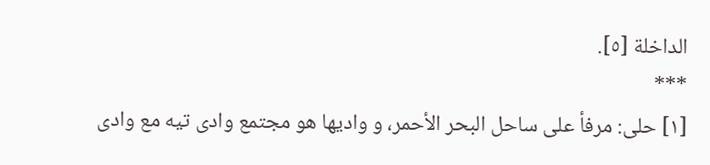الداخلة [٥].
***
[١] حلى: مرفأ على ساحل البحر الأحمر، و واديها هو مجتمع وادى تيه مع وادى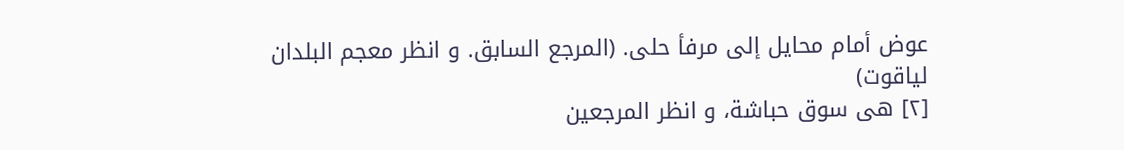عوض أمام محايل إلى مرفأ حلى. (المرجع السابق. و انظر معجم البلدان لياقوت)
[٢] هى سوق حباشة، و انظر المرجعين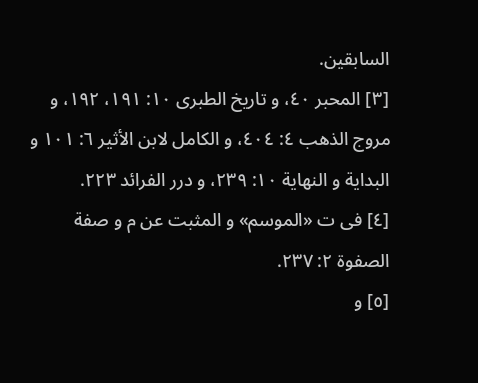السابقين.
[٣] المحبر ٤٠، و تاريخ الطبرى ١٠: ١٩١، ١٩٢، و مروج الذهب ٤: ٤٠٤، و الكامل لابن الأثير ٦: ١٠١ و البداية و النهاية ١٠: ٢٣٩، و درر الفرائد ٢٢٣.
[٤] فى ت «الموسم» و المثبت عن م و صفة الصفوة ٢: ٢٣٧.
[٥] و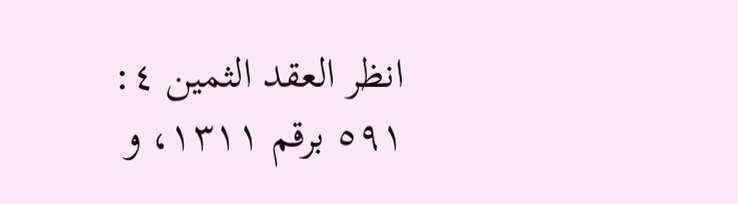انظر العقد الثمين ٤: ٥٩١ برقم ١٣١١، و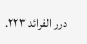درر الفرائد ٢٢٣.